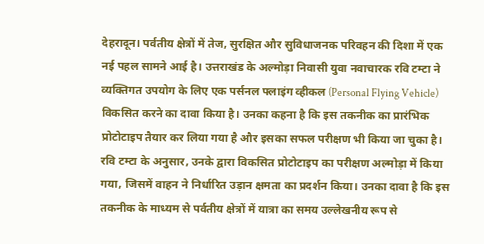देहरादून। पर्वतीय क्षेत्रों में तेज, सुरक्षित और सुविधाजनक परिवहन की दिशा में एक नई पहल सामने आई है। उत्तराखंड के अल्मोड़ा निवासी युवा नवाचारक रवि टम्टा ने व्यक्तिगत उपयोग के लिए एक पर्सनल फ्लाइंग व्हीकल (Personal Flying Vehicle) विकसित करने का दावा किया है। उनका कहना है कि इस तकनीक का प्रारंभिक प्रोटोटाइप तैयार कर लिया गया है और इसका सफल परीक्षण भी किया जा चुका है।
रवि टम्टा के अनुसार, उनके द्वारा विकसित प्रोटोटाइप का परीक्षण अल्मोड़ा में किया गया, जिसमें वाहन ने निर्धारित उड़ान क्षमता का प्रदर्शन किया। उनका दावा है कि इस तकनीक के माध्यम से पर्वतीय क्षेत्रों में यात्रा का समय उल्लेखनीय रूप से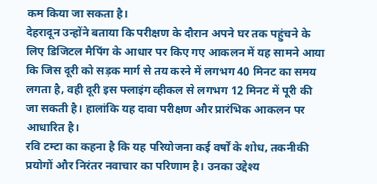कम किया जा सकता है।
देहरादून उन्होंने बताया कि परीक्षण के दौरान अपने घर तक पहुंचने के लिए डिजिटल मैपिंग के आधार पर किए गए आकलन में यह सामने आया कि जिस दूरी को सड़क मार्ग से तय करने में लगभग 40 मिनट का समय लगता है, वही दूरी इस फ्लाइंग व्हीकल से लगभग 12 मिनट में पूरी की जा सकती है। हालांकि यह दावा परीक्षण और प्रारंभिक आकलन पर आधारित है।
रवि टम्टा का कहना है कि यह परियोजना कई वर्षों के शोध, तकनीकी प्रयोगों और निरंतर नवाचार का परिणाम है। उनका उद्देश्य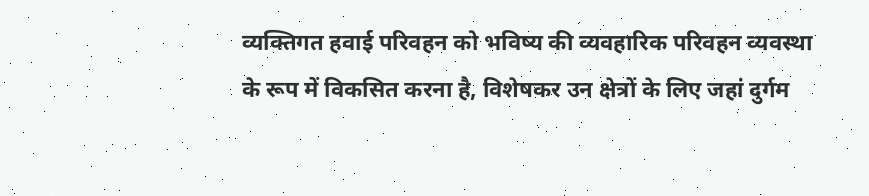व्यक्तिगत हवाई परिवहन को भविष्य की व्यवहारिक परिवहन व्यवस्था के रूप में विकसित करना है, विशेषकर उन क्षेत्रों के लिए जहां दुर्गम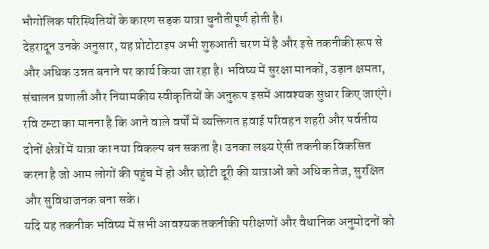भौगोलिक परिस्थितियों के कारण सड़क यात्रा चुनौतीपूर्ण होती है।
देहरादून उनके अनुसार, यह प्रोटोटाइप अभी शुरुआती चरण में है और इसे तकनीकी रूप से और अधिक उन्नत बनाने पर कार्य किया जा रहा है। भविष्य में सुरक्षा मानकों, उड़ान क्षमता, संचालन प्रणाली और नियामकीय स्वीकृतियों के अनुरूप इसमें आवश्यक सुधार किए जाएंगे।
रवि टम्टा का मानना है कि आने वाले वर्षों में व्यक्तिगत हवाई परिवहन शहरी और पर्वतीय दोनों क्षेत्रों में यात्रा का नया विकल्प बन सकता है। उनका लक्ष्य ऐसी तकनीक विकसित करना है जो आम लोगों की पहुंच में हो और छोटी दूरी की यात्राओं को अधिक तेज, सुरक्षित और सुविधाजनक बना सके।
यदि यह तकनीक भविष्य में सभी आवश्यक तकनीकी परीक्षणों और वैधानिक अनुमोदनों को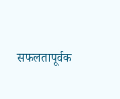सफलतापूर्वक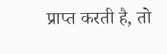प्राप्त करती है, तो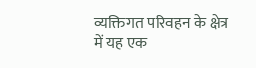व्यक्तिगत परिवहन के क्षेत्र में यह एक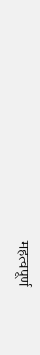महत्वपूर्ण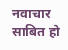नवाचार साबित हो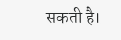सकती है।